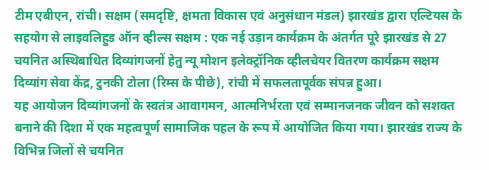टीम एबीएन, रांची। सक्षम (समदृष्टि, क्षमता विकास एवं अनुसंधान मंडल) झारखंड द्वारा एल्टियस के सहयोग से लाइवलिहुड ऑन व्हील्स सक्षम : एक नई उड़ान कार्यक्रम के अंतर्गत पूरे झारखंड से 27 चयनित अस्थिबाधित दिव्यांगजनों हेतु न्यू मोशन इलेक्ट्रॉनिक व्हीलचेयर वितरण कार्यक्रम सक्षम दिव्यांग सेवा केंद्र, टुनकी टोला (रिम्स के पीछे), रांची में सफलतापूर्वक संपन्न हुआ।
यह आयोजन दिव्यांगजनों के स्वतंत्र आवागमन, आत्मनिर्भरता एवं सम्मानजनक जीवन को सशक्त बनाने की दिशा में एक महत्वपूर्ण सामाजिक पहल के रूप में आयोजित किया गया। झारखंड राज्य के विभिन्न जिलों से चयनित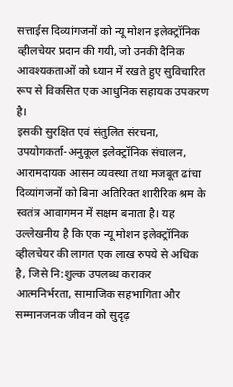सत्ताईस दिव्यांगजनों को न्यू मोशन इलेक्ट्रॉनिक व्हीलचेयर प्रदान की गयी, जो उनकी दैनिक आवश्यकताओं को ध्यान में रखते हुए सुविचारित रूप से विकसित एक आधुनिक सहायक उपकरण है।
इसकी सुरक्षित एवं संतुलित संरचना, उपयोगकर्ता-अनुकूल इलेक्ट्रॉनिक संचालन, आरामदायक आसन व्यवस्था तथा मजबूत ढांचा दिव्यांगजनों को बिना अतिरिक्त शारीरिक श्रम के स्वतंत्र आवागमन में सक्षम बनाता है। यह उल्लेखनीय है कि एक न्यू मोशन इलेक्ट्रॉनिक व्हीलचेयर की लागत एक लाख रुपये से अधिक है, जिसे नि:शुल्क उपलब्ध कराकर आत्मनिर्भरता, सामाजिक सहभागिता और सम्मानजनक जीवन को सुदृढ़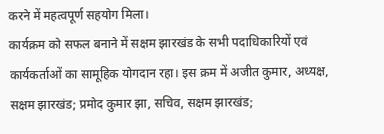करने में महत्वपूर्ण सहयोग मिला।
कार्यक्रम को सफल बनाने में सक्षम झारखंड के सभी पदाधिकारियों एवं कार्यकर्ताओं का सामूहिक योगदान रहा। इस क्रम में अजीत कुमार, अध्यक्ष, सक्षम झारखंड; प्रमोद कुमार झा, सचिव, सक्षम झारखंड;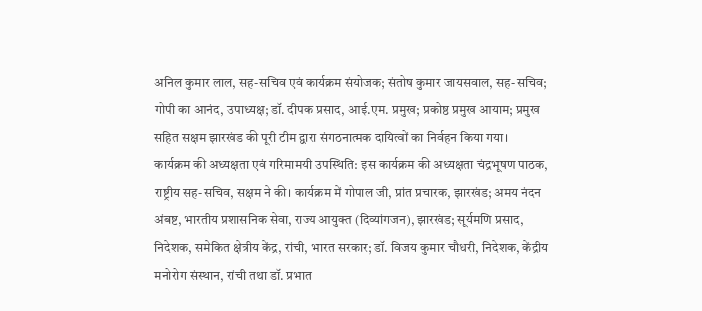अनिल कुमार लाल, सह-सचिव एवं कार्यक्रम संयोजक; संतोष कुमार जायसवाल, सह-सचिव; गोपी का आनंद, उपाध्यक्ष; डॉ. दीपक प्रसाद, आई.एम. प्रमुख; प्रकोष्ठ प्रमुख आयाम; प्रमुख सहित सक्षम झारखंड की पूरी टीम द्वारा संगठनात्मक दायित्वों का निर्वहन किया गया।
कार्यक्रम की अध्यक्षता एवं गरिमामयी उपस्थिति: इस कार्यक्रम की अध्यक्षता चंद्रभूषण पाठक, राष्ट्रीय सह-सचिव, सक्षम ने की। कार्यक्रम में गोपाल जी, प्रांत प्रचारक, झारखंड; अमय नंदन अंबष्ट, भारतीय प्रशासनिक सेवा, राज्य आयुक्त (दिव्यांगजन), झारखंड; सूर्यमणि प्रसाद, निदेशक, समेकित क्षेत्रीय केंद्र, रांची, भारत सरकार; डॉ. विजय कुमार चौधरी, निदेशक, केंद्रीय मनोरोग संस्थान, रांची तथा डॉ. प्रभात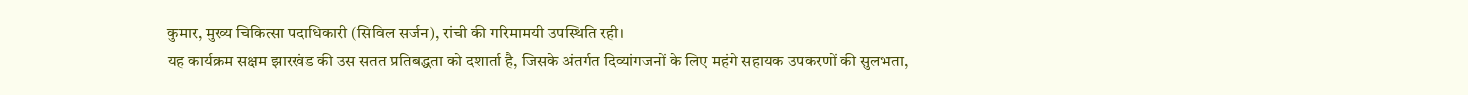कुमार, मुख्य चिकित्सा पदाधिकारी (सिविल सर्जन), रांची की गरिमामयी उपस्थिति रही।
यह कार्यक्रम सक्षम झारखंड की उस सतत प्रतिबद्धता को दशार्ता है, जिसके अंतर्गत दिव्यांगजनों के लिए महंगे सहायक उपकरणों की सुलभता,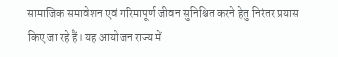सामाजिक समावेशन एवं गरिमापूर्ण जीवन सुनिश्चित करने हेतु निरंतर प्रयास किए जा रहे हैं। यह आयोजन राज्य में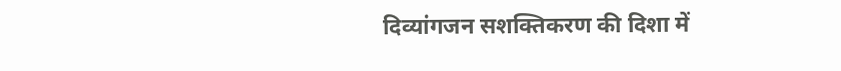दिव्यांगजन सशक्तिकरण की दिशा में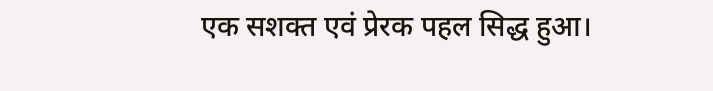एक सशक्त एवं प्रेरक पहल सिद्ध हुआ।